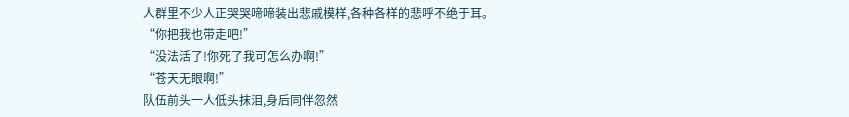人群里不少人正哭哭啼啼装出悲戚模样,各种各样的悲呼不绝于耳。
“你把我也带走吧!”
“没法活了!你死了我可怎么办啊!”
“苍天无眼啊!”
队伍前头一人低头抹泪,身后同伴忽然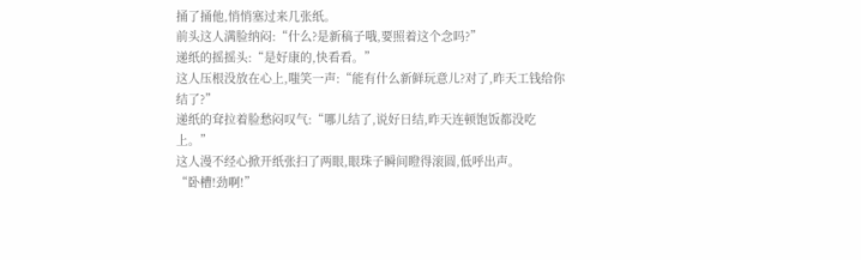捅了捅他,悄悄塞过来几张纸。
前头这人满脸纳闷:“什么?是新稿子哦,要照着这个念吗?”
递纸的摇摇头:“是好康的,快看看。”
这人压根没放在心上,嗤笑一声:“能有什么新鲜玩意儿?对了,昨天工钱给你结了?”
递纸的耷拉着脸愁闷叹气:“哪儿结了,说好日结,昨天连顿饱饭都没吃上。”
这人漫不经心掀开纸张扫了两眼,眼珠子瞬间瞪得滚圆,低呼出声。
“卧槽!劲啊!”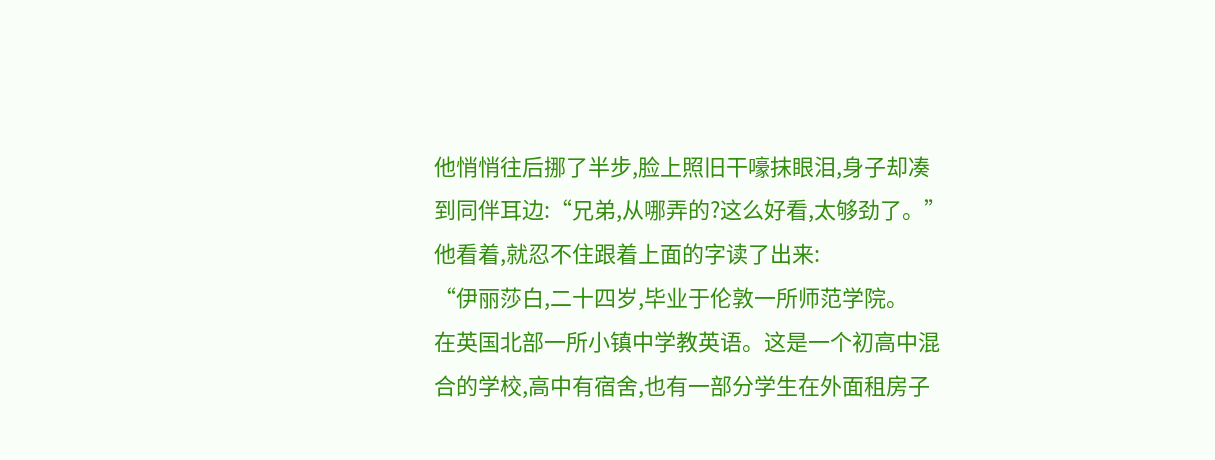他悄悄往后挪了半步,脸上照旧干嚎抹眼泪,身子却凑到同伴耳边:“兄弟,从哪弄的?这么好看,太够劲了。”
他看着,就忍不住跟着上面的字读了出来:
“伊丽莎白,二十四岁,毕业于伦敦一所师范学院。
在英国北部一所小镇中学教英语。这是一个初高中混合的学校,高中有宿舍,也有一部分学生在外面租房子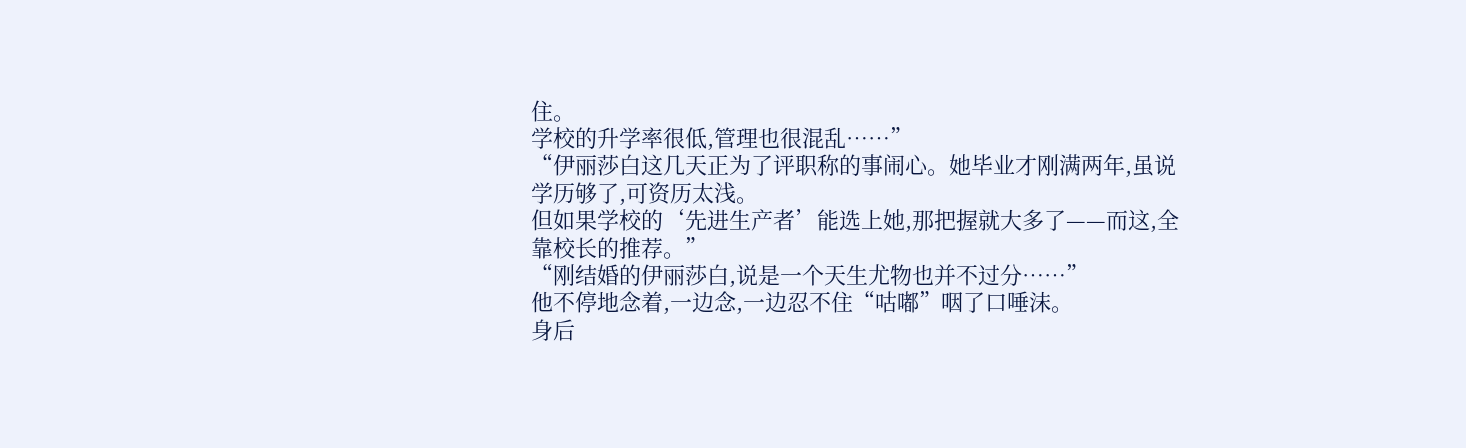住。
学校的升学率很低,管理也很混乱……”
“伊丽莎白这几天正为了评职称的事闹心。她毕业才刚满两年,虽说学历够了,可资历太浅。
但如果学校的‘先进生产者’能选上她,那把握就大多了——而这,全靠校长的推荐。”
“刚结婚的伊丽莎白,说是一个天生尤物也并不过分……”
他不停地念着,一边念,一边忍不住“咕嘟”咽了口唾沫。
身后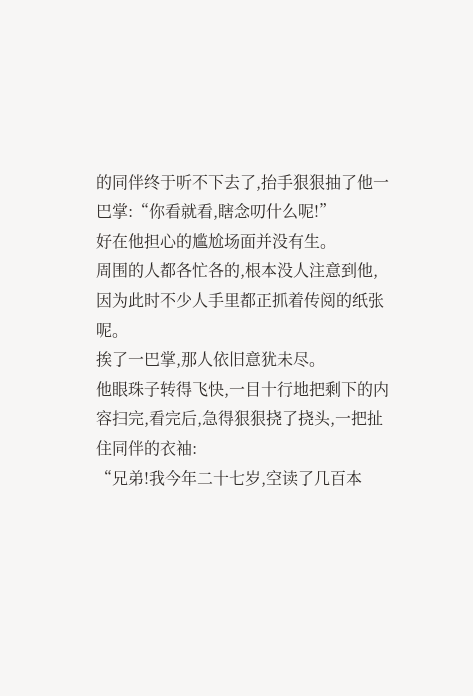的同伴终于听不下去了,抬手狠狠抽了他一巴掌:“你看就看,瞎念叨什么呢!”
好在他担心的尴尬场面并没有生。
周围的人都各忙各的,根本没人注意到他,因为此时不少人手里都正抓着传阅的纸张呢。
挨了一巴掌,那人依旧意犹未尽。
他眼珠子转得飞快,一目十行地把剩下的内容扫完,看完后,急得狠狠挠了挠头,一把扯住同伴的衣袖:
“兄弟!我今年二十七岁,空读了几百本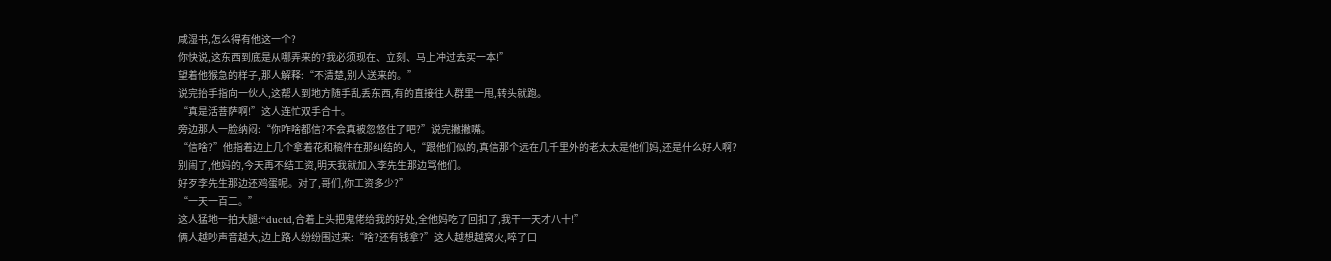咸湿书,怎么得有他这一个?
你快说,这东西到底是从哪弄来的?我必须现在、立刻、马上冲过去买一本!”
望着他猴急的样子,那人解释:“不清楚,别人送来的。”
说完抬手指向一伙人,这帮人到地方随手乱丢东西,有的直接往人群里一甩,转头就跑。
“真是活菩萨啊!”这人连忙双手合十。
旁边那人一脸纳闷:“你咋啥都信?不会真被忽悠住了吧?”说完撇撇嘴。
“信啥?”他指着边上几个拿着花和稿件在那纠结的人,“跟他们似的,真信那个远在几千里外的老太太是他们妈,还是什么好人啊?
别闹了,他妈的,今天再不结工资,明天我就加入李先生那边骂他们。
好歹李先生那边还鸡蛋呢。对了,哥们,你工资多少?”
“一天一百二。”
这人猛地一拍大腿:“ductd,合着上头把鬼佬给我的好处,全他妈吃了回扣了,我干一天才八十!”
俩人越吵声音越大,边上路人纷纷围过来:“啥?还有钱拿?”这人越想越窝火,啐了口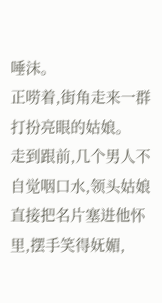唾沫。
正唠着,街角走来一群打扮亮眼的姑娘。
走到跟前,几个男人不自觉咽口水,领头姑娘直接把名片塞进他怀里,摆手笑得妩媚,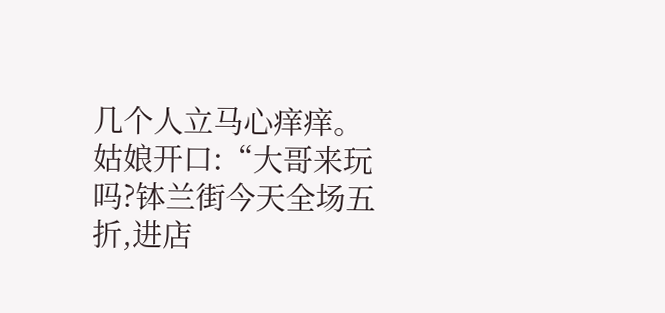几个人立马心痒痒。
姑娘开口:“大哥来玩吗?钵兰街今天全场五折,进店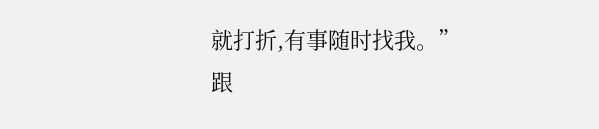就打折,有事随时找我。”
跟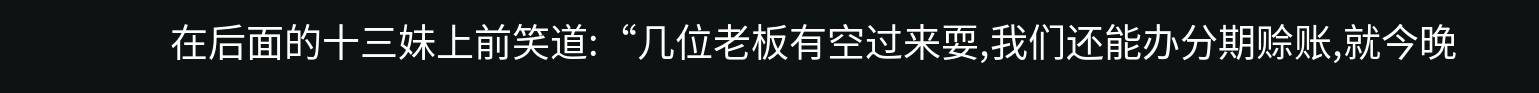在后面的十三妹上前笑道:“几位老板有空过来耍,我们还能办分期赊账,就今晚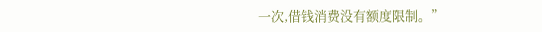一次,借钱消费没有额度限制。”